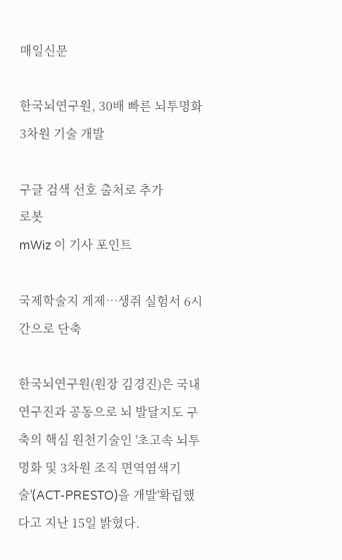매일신문

한국뇌연구원, 30배 빠른 뇌투명화 3차원 기술 개발

구글 검색 선호 출처로 추가
로봇
mWiz 이 기사 포인트

국제학술지 게제…생쥐 실험서 6시간으로 단축

한국뇌연구원(원장 김경진)은 국내 연구진과 공동으로 뇌 발달지도 구축의 핵심 원천기술인 '초고속 뇌투명화 및 3차원 조직 면역염색기술'(ACT-PRESTO)을 개발'확립했다고 지난 15일 밝혔다.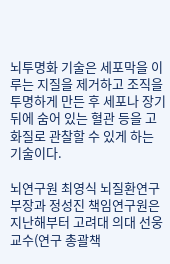뇌투명화 기술은 세포막을 이루는 지질을 제거하고 조직을 투명하게 만든 후 세포나 장기 뒤에 숨어 있는 혈관 등을 고화질로 관찰할 수 있게 하는 기술이다.

뇌연구원 최영식 뇌질환연구부장과 정성진 책임연구원은 지난해부터 고려대 의대 선웅 교수(연구 총괄책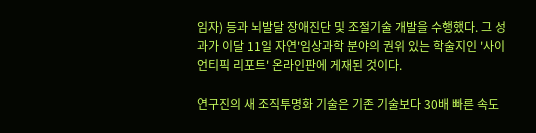임자) 등과 뇌발달 장애진단 및 조절기술 개발을 수행했다. 그 성과가 이달 11일 자연'임상과학 분야의 권위 있는 학술지인 '사이언티픽 리포트' 온라인판에 게재된 것이다.

연구진의 새 조직투명화 기술은 기존 기술보다 30배 빠른 속도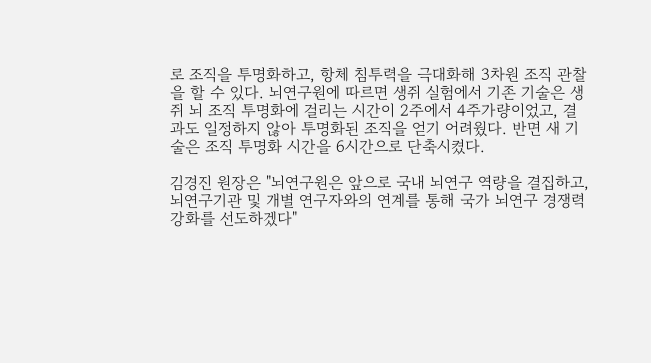로 조직을 투명화하고, 항체 침투력을 극대화해 3차원 조직 관찰을 할 수 있다. 뇌연구원에 따르면 생쥐 실험에서 기존 기술은 생쥐 뇌 조직 투명화에 걸리는 시간이 2주에서 4주가량이었고, 결과도 일정하지 않아 투명화된 조직을 얻기 어려웠다. 반면 새 기술은 조직 투명화 시간을 6시간으로 단축시켰다.

김경진 원장은 "뇌연구원은 앞으로 국내 뇌연구 역량을 결집하고, 뇌연구기관 및 개별 연구자와의 연계를 통해 국가 뇌연구 경쟁력 강화를 선도하겠다"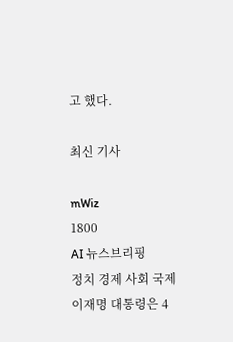고 했다.

최신 기사

mWiz
1800
AI 뉴스브리핑
정치 경제 사회 국제
이재명 대통령은 4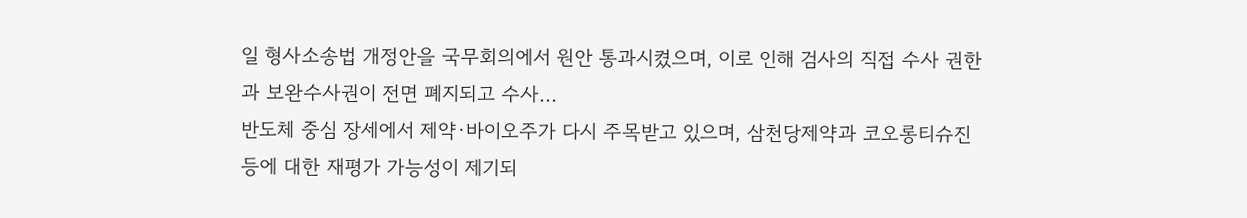일 형사소송법 개정안을 국무회의에서 원안 통과시켰으며, 이로 인해 검사의 직접 수사 권한과 보완수사권이 전면 폐지되고 수사...
반도체 중심 장세에서 제약·바이오주가 다시 주목받고 있으며, 삼천당제약과 코오롱티슈진 등에 대한 재평가 가능성이 제기되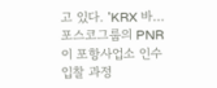고 있다. 'KRX 바...
포스코그룹의 PNR이 포항사업소 인수 입찰 과정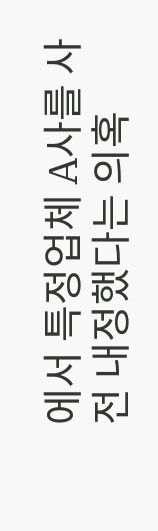에서 특정업체 A사를 사전 내정했다는 의혹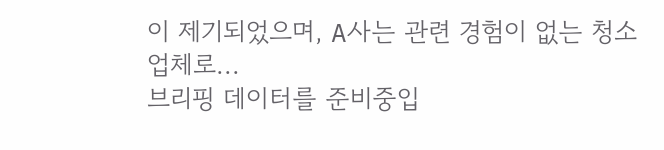이 제기되었으며, A사는 관련 경험이 없는 청소업체로...
브리핑 데이터를 준비중입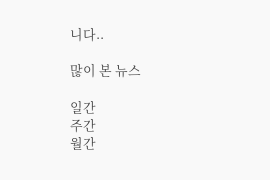니다..

많이 본 뉴스

일간
주간
월간